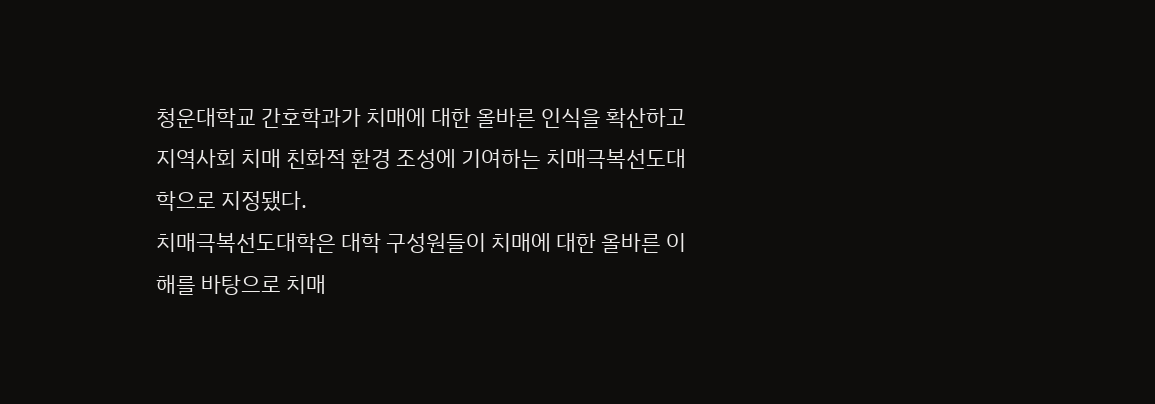청운대학교 간호학과가 치매에 대한 올바른 인식을 확산하고 지역사회 치매 친화적 환경 조성에 기여하는 치매극복선도대학으로 지정됐다.
치매극복선도대학은 대학 구성원들이 치매에 대한 올바른 이해를 바탕으로 치매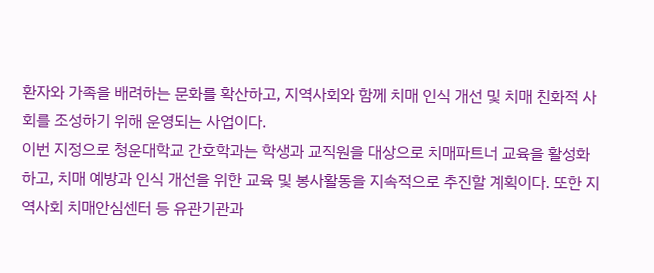환자와 가족을 배려하는 문화를 확산하고, 지역사회와 함께 치매 인식 개선 및 치매 친화적 사회를 조성하기 위해 운영되는 사업이다.
이번 지정으로 청운대학교 간호학과는 학생과 교직원을 대상으로 치매파트너 교육을 활성화하고, 치매 예방과 인식 개선을 위한 교육 및 봉사활동을 지속적으로 추진할 계획이다. 또한 지역사회 치매안심센터 등 유관기관과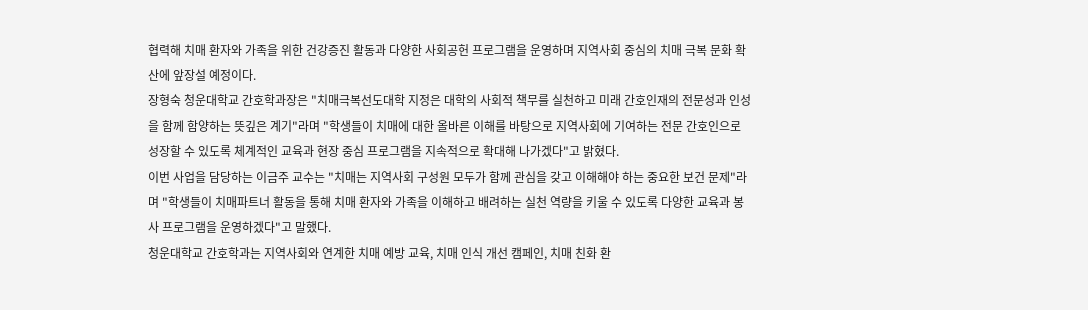협력해 치매 환자와 가족을 위한 건강증진 활동과 다양한 사회공헌 프로그램을 운영하며 지역사회 중심의 치매 극복 문화 확산에 앞장설 예정이다.
장형숙 청운대학교 간호학과장은 "치매극복선도대학 지정은 대학의 사회적 책무를 실천하고 미래 간호인재의 전문성과 인성을 함께 함양하는 뜻깊은 계기"라며 "학생들이 치매에 대한 올바른 이해를 바탕으로 지역사회에 기여하는 전문 간호인으로 성장할 수 있도록 체계적인 교육과 현장 중심 프로그램을 지속적으로 확대해 나가겠다"고 밝혔다.
이번 사업을 담당하는 이금주 교수는 "치매는 지역사회 구성원 모두가 함께 관심을 갖고 이해해야 하는 중요한 보건 문제"라며 "학생들이 치매파트너 활동을 통해 치매 환자와 가족을 이해하고 배려하는 실천 역량을 키울 수 있도록 다양한 교육과 봉사 프로그램을 운영하겠다"고 말했다.
청운대학교 간호학과는 지역사회와 연계한 치매 예방 교육, 치매 인식 개선 캠페인, 치매 친화 환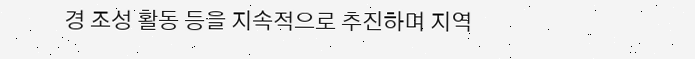경 조성 활동 등을 지속적으로 추진하며 지역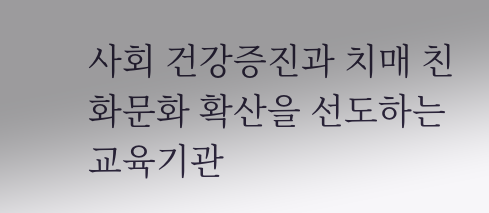사회 건강증진과 치매 친화문화 확산을 선도하는 교육기관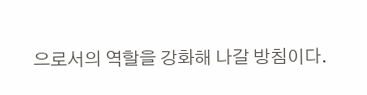으로서의 역할을 강화해 나갈 방침이다.